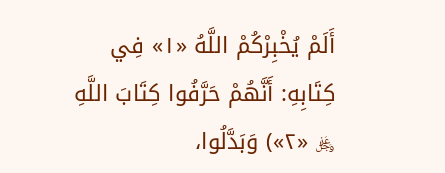أَلَمْ يُخْبِرْكُمْ اللَّهُ «١» فِي كِتَابِهِ: أَنَّهُمْ حَرَّفُوا كِتَابَ اللَّهِ ﷿ «٢») وَبَدَّلُوا،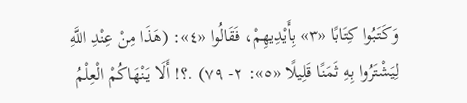وَكَتَبُوا كِتَابًا «٣» بِأَيْدِيهِمْ، فَقَالُوا «٤»: (هَذَا مِنْ عِنْدِ اللَّهِ لِيَشْتَرُوا بِهِ ثَمَنًا قَلِيلًا «٥»: ٢- ٧٩) .؟! أَلَا يَنْهَاكُمْ الْعِلْمُ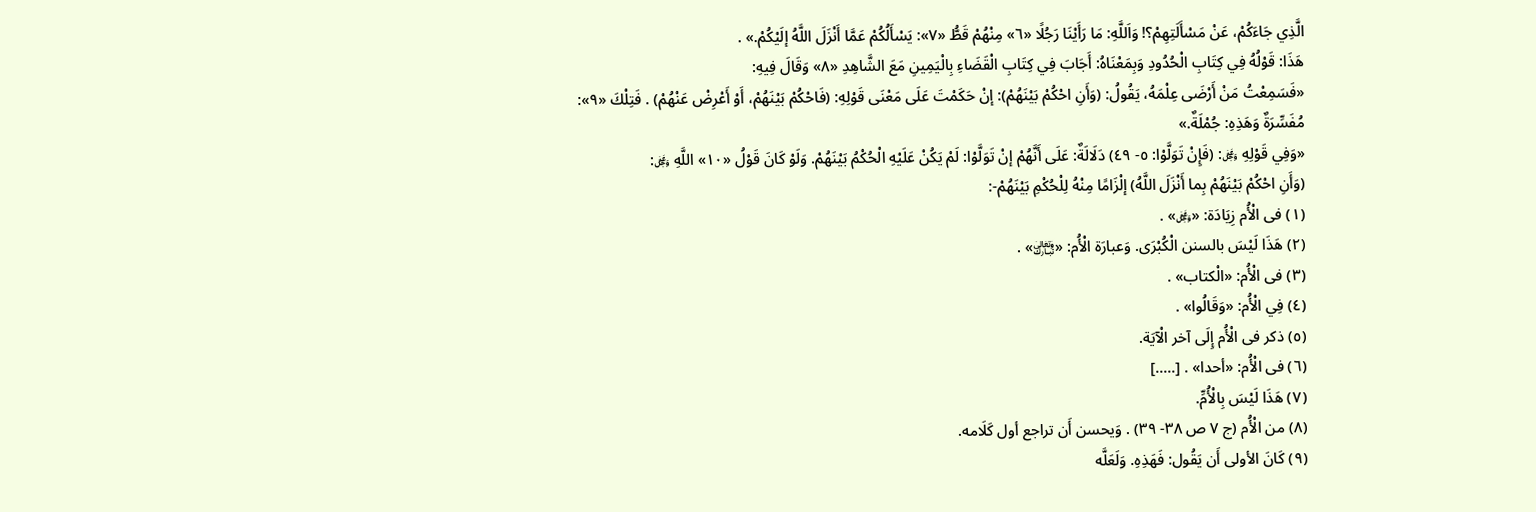الَّذِي جَاءَكُمْ، عَنْ مَسْأَلَتِهِمْ؟! وَاَللَّهِ: مَا رَأَيْنَا رَجُلًا «٦» مِنْهُمْ قَطُّ «٧»: يَسْأَلُكُمْ عَمَّا أَنْزَلَ اللَّهُ إلَيْكُمْ.» .
هَذَا: قَوْلُهُ فِي كِتَابِ الْحُدُودِ وَبِمَعْنَاهُ: أَجَابَ فِي كِتَابِ الْقَضَاءِ بِالْيَمِينِ مَعَ الشَّاهِدِ «٨» وَقَالَ فِيهِ:
«فَسَمِعْتُ مَنْ أَرْضَى عِلْمَهُ، يَقُولُ: (وَأَنِ احْكُمْ بَيْنَهُمْ): إنْ حَكَمْتَ عَلَى مَعْنَى قَوْلِهِ: (فَاحْكُمْ بَيْنَهُمْ، أَوْ أَعْرِضْ عَنْهُمْ) . فَتِلْكَ «٩»:
مُفَسِّرَةٌ وَهَذِهِ: جُمْلَةٌ.»
«وَفِي قَوْلِهِ ﷿: (فَإِنْ تَوَلَّوْا: ٥- ٤٩) دَلَالَةٌ: عَلَى أَنَّهُمْ إنْ تَوَلَّوْا: لَمْ يَكُنْ عَلَيْهِ الْحُكْمُ بَيْنَهُمْ. وَلَوْ كَانَ قَوْلُ «١٠» اللَّهِ ﷿:
(وَأَنِ احْكُمْ بَيْنَهُمْ بِما أَنْزَلَ اللَّهُ) إلْزَامًا مِنْهُ لِلْحُكْمِ بَيْنَهُمْ-:
(١) فى الْأُم زِيَادَة: «﷿» .
(٢) هَذَا لَيْسَ بالسنن الْكُبْرَى. وَعبارَة الْأُم: «﵎» .
(٣) فى الْأُم: «الْكتاب» .
(٤) فِي الْأُم: «وَقَالُوا» .
(٥) ذكر فى الْأُم إِلَى آخر الْآيَة.
(٦) فى الْأُم: «أحدا» . [.....]
(٧) هَذَا لَيْسَ بِالْأُمِّ.
(٨) من الْأُم (ج ٧ ص ٣٨- ٣٩) . وَيحسن أَن تراجع أول كَلَامه.
(٩) كَانَ الأولى أَن يَقُول: فَهَذِهِ. وَلَعَلَّه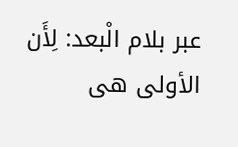عبر بلام الْبعد: لِأَن الأولى هى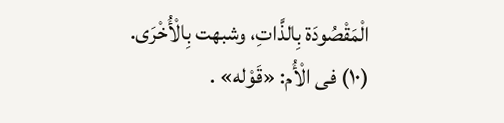الْمَقْصُودَة بِالذَّاتِ، وشبهت بِالْأُخْرَى.
(١٠) فى الْأُم: «قَوْله» .